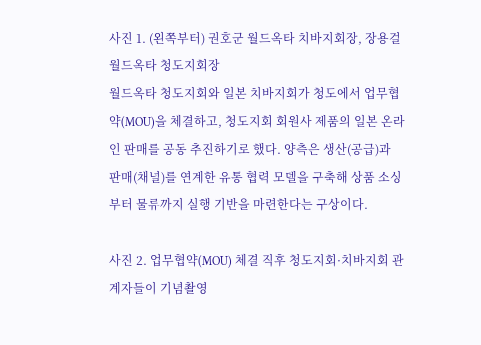사진 1. (왼쪽부터) 권호군 월드옥타 치바지회장, 장용걸 월드옥타 청도지회장
월드옥타 청도지회와 일본 치바지회가 청도에서 업무협약(MOU)을 체결하고, 청도지회 회원사 제품의 일본 온라인 판매를 공동 추진하기로 했다. 양측은 생산(공급)과 판매(채널)를 연계한 유통 협력 모델을 구축해 상품 소싱부터 물류까지 실행 기반을 마련한다는 구상이다.

사진 2. 업무협약(MOU) 체결 직후 청도지회·치바지회 관계자들이 기념촬영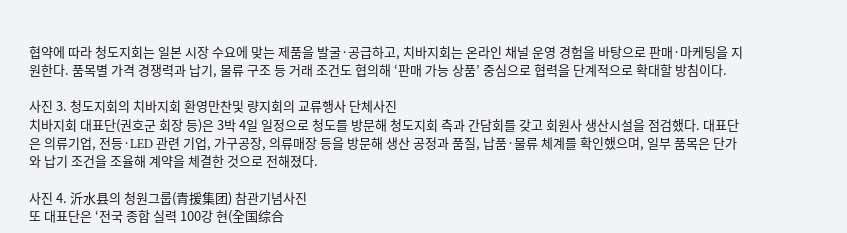협약에 따라 청도지회는 일본 시장 수요에 맞는 제품을 발굴·공급하고, 치바지회는 온라인 채널 운영 경험을 바탕으로 판매·마케팅을 지원한다. 품목별 가격 경쟁력과 납기, 물류 구조 등 거래 조건도 협의해 ‘판매 가능 상품’ 중심으로 협력을 단계적으로 확대할 방침이다.

사진 3. 청도지회의 치바지회 환영만찬및 량지회의 교류행사 단체사진
치바지회 대표단(권호군 회장 등)은 3박 4일 일정으로 청도를 방문해 청도지회 측과 간담회를 갖고 회원사 생산시설을 점검했다. 대표단은 의류기업, 전등·LED 관련 기업, 가구공장, 의류매장 등을 방문해 생산 공정과 품질, 납품·물류 체계를 확인했으며, 일부 품목은 단가와 납기 조건을 조율해 계약을 체결한 것으로 전해졌다.

사진 4. 沂水县의 청원그룹(青援集团) 참관기념사진
또 대표단은 ‘전국 종합 실력 100강 현(全国综合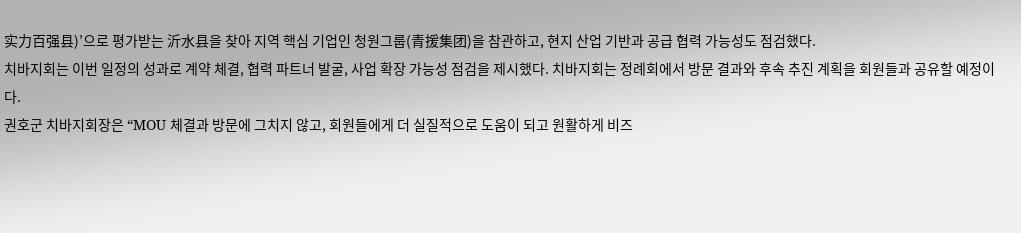实力百强县)’으로 평가받는 沂水县을 찾아 지역 핵심 기업인 청원그룹(青援集团)을 참관하고, 현지 산업 기반과 공급 협력 가능성도 점검했다.
치바지회는 이번 일정의 성과로 계약 체결, 협력 파트너 발굴, 사업 확장 가능성 점검을 제시했다. 치바지회는 정례회에서 방문 결과와 후속 추진 계획을 회원들과 공유할 예정이다.
권호군 치바지회장은 “MOU 체결과 방문에 그치지 않고, 회원들에게 더 실질적으로 도움이 되고 원활하게 비즈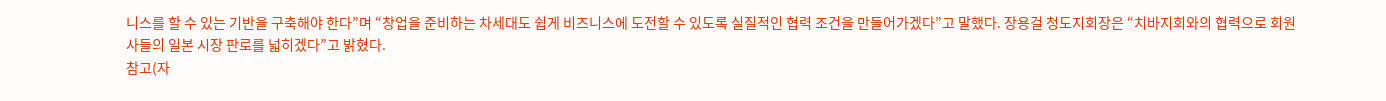니스를 할 수 있는 기반을 구축해야 한다”며 “창업을 준비하는 차세대도 쉽게 비즈니스에 도전할 수 있도록 실질적인 협력 조건을 만들어가겠다”고 말했다. 장용걸 청도지회장은 “치바지회와의 협력으로 회원사들의 일본 시장 판로를 넓히겠다”고 밝혔다.
참고(자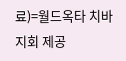료)=월드옥타 치바지회 제공